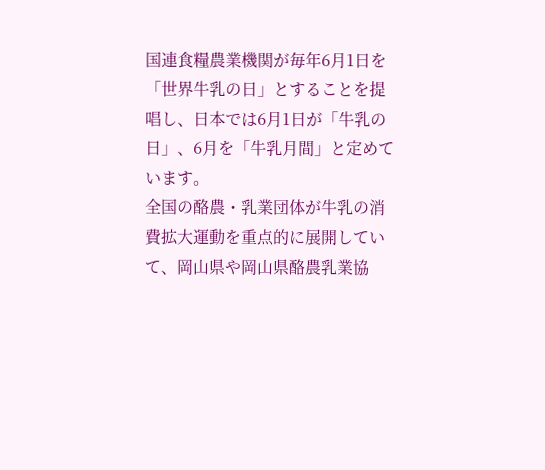国連食糧農業機関が毎年6月1日を「世界牛乳の日」とすることを提唱し、日本では6月1日が「牛乳の日」、6月を「牛乳月間」と定めています。
全国の酪農・乳業団体が牛乳の消費拡大運動を重点的に展開していて、岡山県や岡山県酪農乳業協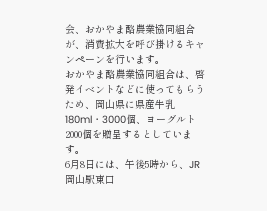会、おかやま酪農業協同組合が、消費拡大を呼び掛けるキャンペーンを行います。
おかやま酪農業協同組合は、啓発イベントなどに使ってもらうため、岡山県に県産牛乳180ml・3000個、ヨーグルト2000個を贈呈するとしています。
6月8日には、午後5時から、JR岡山駅東口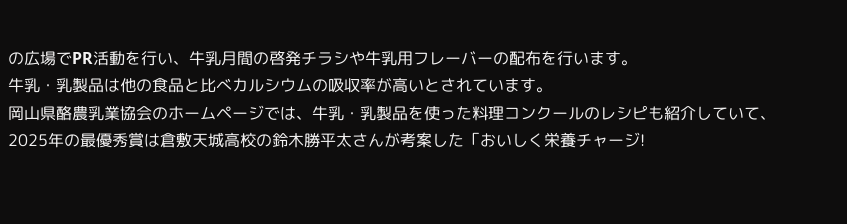の広場でPR活動を行い、牛乳月間の啓発チラシや牛乳用フレーバーの配布を行います。
牛乳・乳製品は他の食品と比べカルシウムの吸収率が高いとされています。
岡山県酪農乳業協会のホームページでは、牛乳・乳製品を使った料理コンクールのレシピも紹介していて、2025年の最優秀賞は倉敷天城高校の鈴木勝平太さんが考案した「おいしく栄養チャージ!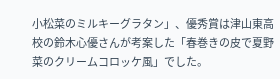小松菜のミルキーグラタン」、優秀賞は津山東高校の鈴木心優さんが考案した「春巻きの皮で夏野菜のクリームコロッケ風」でした。